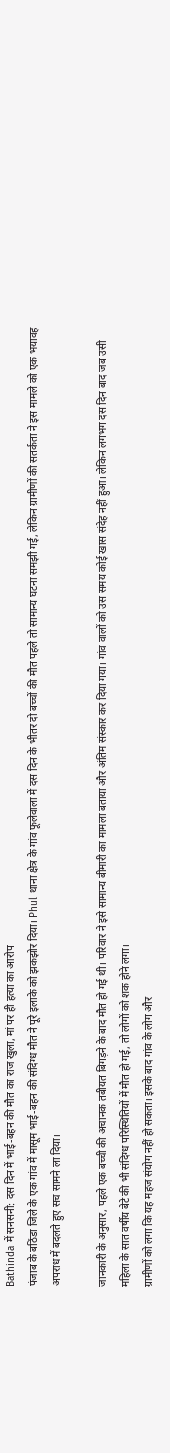Bathinda में सनसनी: दस दिन में भाई-बहन की मौत का राज खुला, मां पर ही हत्या का आरोप
पंजाब के बठिंडा जिले के एक गांव में मासूम भाई-बहन की संदिग्ध मौत ने पूरे इलाके को झकझोर दिया। Phul थाना क्षेत्र के गांव फूलेवाला में दस दिन के भीतर दो बच्चों की मौत पहले तो सामान्य घटना समझी गई, लेकिन ग्रामीणों की सतर्कता ने इस मामले को एक भयावह अपराध में बदलते हुए सच सामने ला दिया।

जानकारी के अनुसार, पहले एक बच्ची की अचानक तबीयत बिगड़ने के बाद मौत हो गई थी। परिवार ने इसे सामान्य बीमारी का मामला बताया और अंतिम संस्कार कर दिया गया। गांव वालों को उस समय कोई खास संदेह नहीं हुआ। लेकिन लगभग दस दिन बाद जब उसी महिला के सात वर्षीय बेटे की भी संदिग्ध परिस्थितियों में मौत हो गई, तो लोगों को शक होने लगा।
ग्रामीणों को लगा कि यह महज संयोग नहीं हो सकता। इसके बाद गांव के लोग और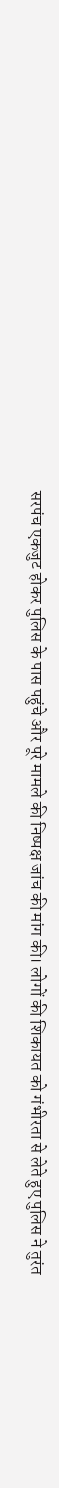सरपंच एकजुट होकर पुलिस के पास पहुंचे और पूरे मामले की निष्पक्ष जांच की मांग की। लोगों की शिकायत को गंभीरता से लेते हुए पुलिस ने तुरंत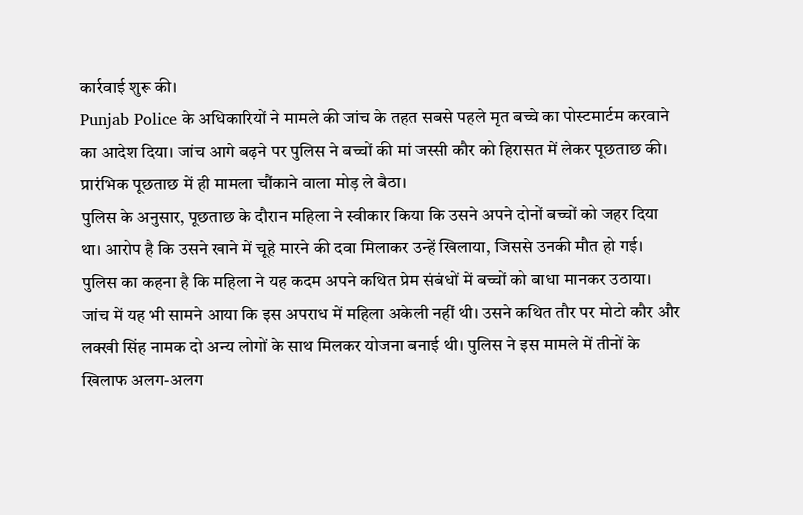कार्रवाई शुरू की।
Punjab Police के अधिकारियों ने मामले की जांच के तहत सबसे पहले मृत बच्चे का पोस्टमार्टम करवाने का आदेश दिया। जांच आगे बढ़ने पर पुलिस ने बच्चों की मां जस्सी कौर को हिरासत में लेकर पूछताछ की। प्रारंभिक पूछताछ में ही मामला चौंकाने वाला मोड़ ले बैठा।
पुलिस के अनुसार, पूछताछ के दौरान महिला ने स्वीकार किया कि उसने अपने दोनों बच्चों को जहर दिया था। आरोप है कि उसने खाने में चूहे मारने की दवा मिलाकर उन्हें खिलाया, जिससे उनकी मौत हो गई। पुलिस का कहना है कि महिला ने यह कदम अपने कथित प्रेम संबंधों में बच्चों को बाधा मानकर उठाया।
जांच में यह भी सामने आया कि इस अपराध में महिला अकेली नहीं थी। उसने कथित तौर पर मोटो कौर और लक्खी सिंह नामक दो अन्य लोगों के साथ मिलकर योजना बनाई थी। पुलिस ने इस मामले में तीनों के खिलाफ अलग-अलग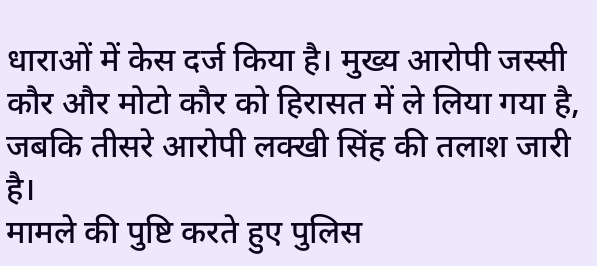धाराओं में केस दर्ज किया है। मुख्य आरोपी जस्सी कौर और मोटो कौर को हिरासत में ले लिया गया है, जबकि तीसरे आरोपी लक्खी सिंह की तलाश जारी है।
मामले की पुष्टि करते हुए पुलिस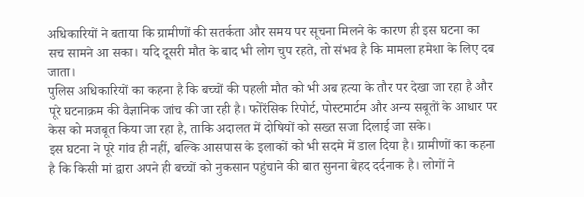अधिकारियों ने बताया कि ग्रामीणों की सतर्कता और समय पर सूचना मिलने के कारण ही इस घटना का सच सामने आ सका। यदि दूसरी मौत के बाद भी लोग चुप रहते, तो संभव है कि मामला हमेशा के लिए दब जाता।
पुलिस अधिकारियों का कहना है कि बच्चों की पहली मौत को भी अब हत्या के तौर पर देखा जा रहा है और पूरे घटनाक्रम की वैज्ञानिक जांच की जा रही है। फोरेंसिक रिपोर्ट, पोस्टमार्टम और अन्य सबूतों के आधार पर केस को मजबूत किया जा रहा है, ताकि अदालत में दोषियों को सख्त सजा दिलाई जा सके।
इस घटना ने पूरे गांव ही नहीं, बल्कि आसपास के इलाकों को भी सदमे में डाल दिया है। ग्रामीणों का कहना है कि किसी मां द्वारा अपने ही बच्चों को नुकसान पहुंचाने की बात सुनना बेहद दर्दनाक है। लोगों ने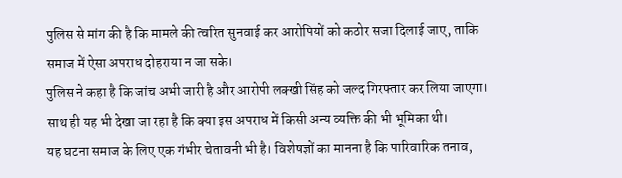पुलिस से मांग की है कि मामले की त्वरित सुनवाई कर आरोपियों को कठोर सजा दिलाई जाए, ताकि समाज में ऐसा अपराध दोहराया न जा सके।
पुलिस ने कहा है कि जांच अभी जारी है और आरोपी लक्खी सिंह को जल्द गिरफ्तार कर लिया जाएगा। साथ ही यह भी देखा जा रहा है कि क्या इस अपराध में किसी अन्य व्यक्ति की भी भूमिका थी।
यह घटना समाज के लिए एक गंभीर चेतावनी भी है। विशेषज्ञों का मानना है कि पारिवारिक तनाव,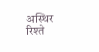अस्थिर रिश्ते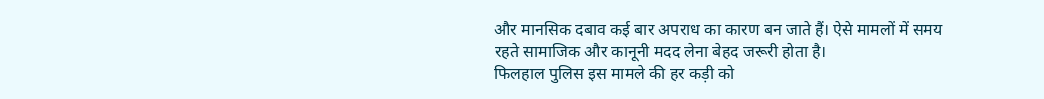और मानसिक दबाव कई बार अपराध का कारण बन जाते हैं। ऐसे मामलों में समय रहते सामाजिक और कानूनी मदद लेना बेहद जरूरी होता है।
फिलहाल पुलिस इस मामले की हर कड़ी को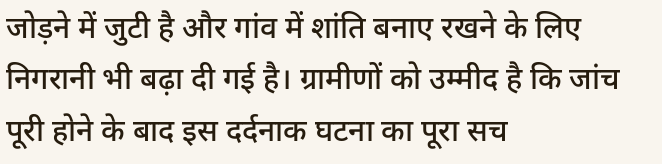जोड़ने में जुटी है और गांव में शांति बनाए रखने के लिए निगरानी भी बढ़ा दी गई है। ग्रामीणों को उम्मीद है कि जांच पूरी होने के बाद इस दर्दनाक घटना का पूरा सच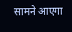सामने आएगा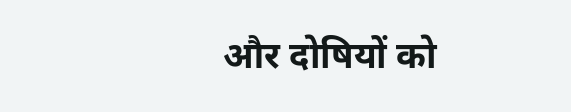और दोषियों को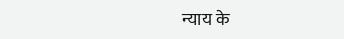न्याय के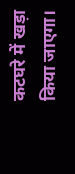कटघरे में खड़ा किया जाएगा।